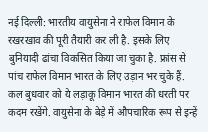नई दिल्ली: भारतीय वायुसेना ने राफेल विमान के रखरखाव की पूरी तैयारी कर ली है. इसके लिए बुनियादी ढांचा विकसित किया जा चुका है. फ्रांस से पांच राफेल विमान भारत के लिए उड़ान भर चुके हैं. कल बुधवार को ये लड़ाकू विमान भारत की धरती पर कदम रखेंगे. वायुसेना के बेड़े में औपचारिक रूप से इन्हें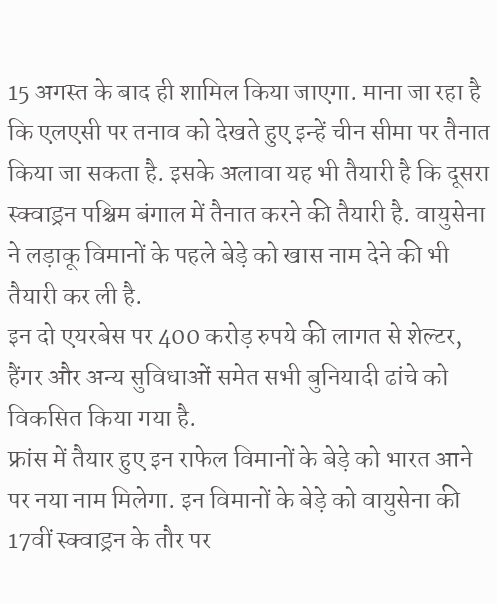15 अगस्त के बाद ही शामिल किया जाएगा. माना जा रहा है कि एलएसी पर तनाव को देखते हुए इन्हें चीन सीमा पर तैनात किया जा सकता है. इसके अलावा यह भी तैयारी है कि दूसरा स्क्वाड्रन पश्चिम बंगाल में तैनात करने की तैयारी है. वायुसेना ने लड़ाकू विमानों के पहले बेड़े को खास नाम देने की भी तैयारी कर ली है.
इन दो एयरबेस पर 400 करोड़ रुपये की लागत से शेल्टर, हैंगर और अन्य सुविधाओं समेत सभी बुनियादी ढांचे को विकसित किया गया है.
फ्रांस में तैयार हुए इन राफेल विमानों के बेड़े को भारत आने पर नया नाम मिलेगा. इन विमानों के बेड़े को वायुसेना की 17वीं स्क्वाड्रन के तौर पर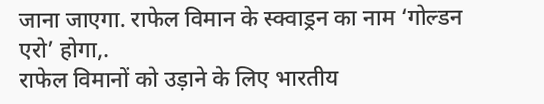जाना जाएगा. राफेल विमान के स्क्वाड्रन का नाम ‘गोल्डन एरो’ होगा,.
राफेल विमानों को उड़ाने के लिए भारतीय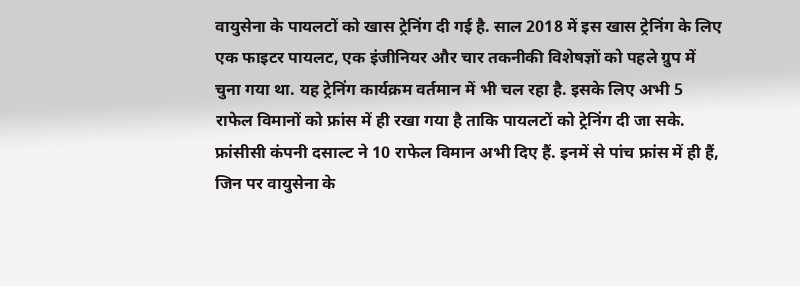वायुसेना के पायलटों को खास ट्रेनिंग दी गई है. साल 2018 में इस खास ट्रेनिंग के लिए एक फाइटर पायलट, एक इंजीनियर और चार तकनीकी विशेषज्ञों को पहले ग्रुप में चुना गया था. यह ट्रेनिंग कार्यक्रम वर्तमान में भी चल रहा है. इसके लिए अभी 5 राफेल विमानों को फ्रांस में ही रखा गया है ताकि पायलटों को ट्रेनिंग दी जा सके.
फ्रांसीसी कंपनी दसाल्ट ने 10 राफेल विमान अभी दिए हैं. इनमें से पांच फ्रांस में ही हैं, जिन पर वायुसेना के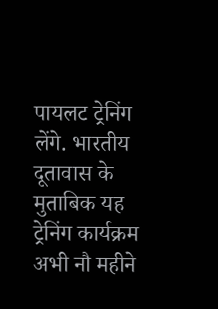पायलट ट्रेनिंग लेंगे. भारतीय दूतावास के मुताबिक यह ट्रेनिंग कार्यक्रम अभी नौ महीने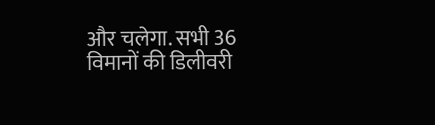और चलेगा. सभी 36 विमानों की डिलीवरी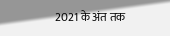2021 के अंत तक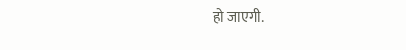हो जाएगी.